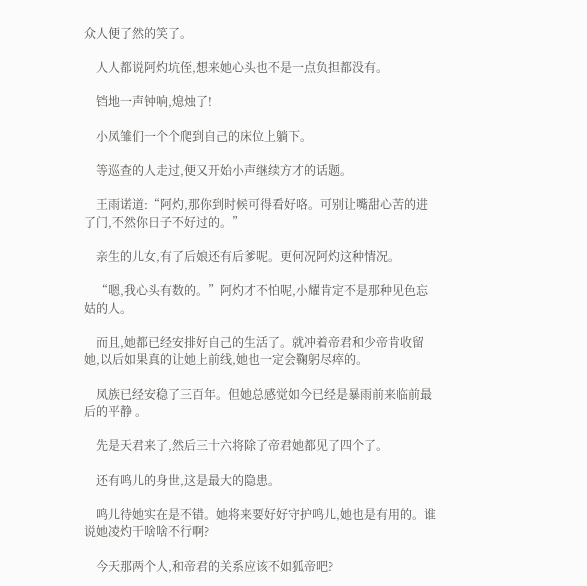众人便了然的笑了。

    人人都说阿灼坑侄,想来她心头也不是一点负担都没有。

    铛地一声钟响,熄烛了!

    小凤雏们一个个爬到自己的床位上躺下。

    等巡查的人走过,便又开始小声继续方才的话题。

    王雨诺道:“阿灼,那你到时候可得看好咯。可别让嘴甜心苦的进了门,不然你日子不好过的。”

    亲生的儿女,有了后娘还有后爹呢。更何况阿灼这种情况。

    “嗯,我心头有数的。”阿灼才不怕呢,小耀肯定不是那种见色忘姑的人。

    而且,她都已经安排好自己的生活了。就冲着帝君和少帝肯收留她,以后如果真的让她上前线,她也一定会鞠躬尽瘁的。

    凤族已经安稳了三百年。但她总感觉如今已经是暴雨前来临前最后的平静 。

    先是天君来了,然后三十六将除了帝君她都见了四个了。

    还有鸣儿的身世,这是最大的隐患。

    鸣儿待她实在是不错。她将来要好好守护鸣儿,她也是有用的。谁说她凌灼干啥啥不行啊?

    今天那两个人,和帝君的关系应该不如狐帝吧?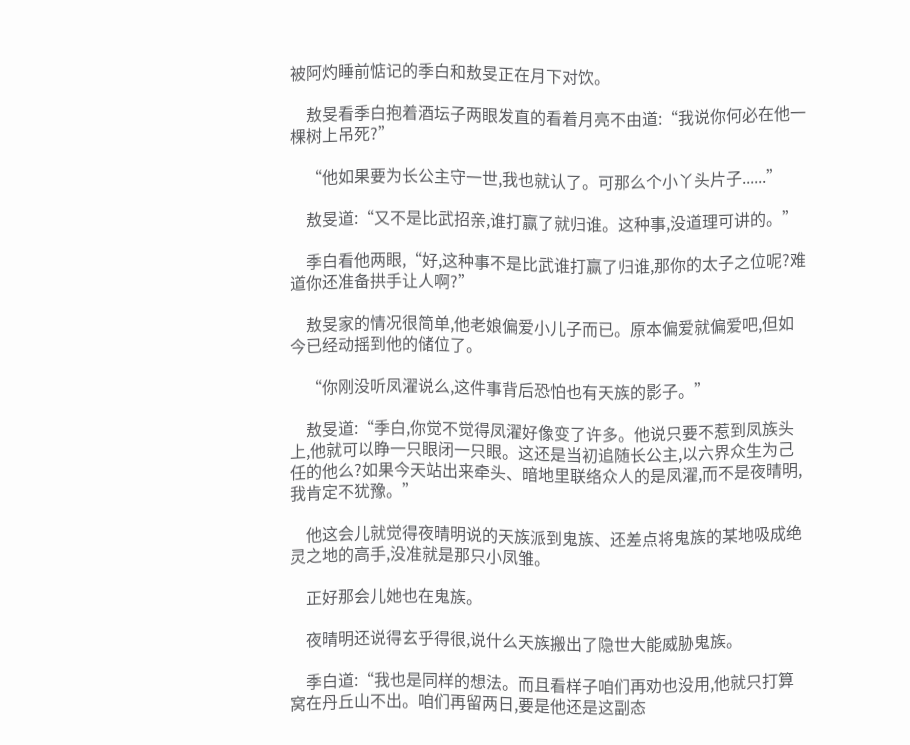被阿灼睡前惦记的季白和敖旻正在月下对饮。

    敖旻看季白抱着酒坛子两眼发直的看着月亮不由道:“我说你何必在他一棵树上吊死?”

    “他如果要为长公主守一世,我也就认了。可那么个小丫头片子......”

    敖旻道:“又不是比武招亲,谁打赢了就归谁。这种事,没道理可讲的。”

    季白看他两眼,“好,这种事不是比武谁打赢了归谁,那你的太子之位呢?难道你还准备拱手让人啊?”

    敖旻家的情况很简单,他老娘偏爱小儿子而已。原本偏爱就偏爱吧,但如今已经动摇到他的储位了。

    “你刚没听凤濯说么,这件事背后恐怕也有天族的影子。”

    敖旻道:“季白,你觉不觉得凤濯好像变了许多。他说只要不惹到凤族头上,他就可以睁一只眼闭一只眼。这还是当初追随长公主,以六界众生为己任的他么?如果今天站出来牵头、暗地里联络众人的是凤濯,而不是夜晴明,我肯定不犹豫。”

    他这会儿就觉得夜晴明说的天族派到鬼族、还差点将鬼族的某地吸成绝灵之地的高手,没准就是那只小凤雏。

    正好那会儿她也在鬼族。

    夜晴明还说得玄乎得很,说什么天族搬出了隐世大能威胁鬼族。

    季白道:“我也是同样的想法。而且看样子咱们再劝也没用,他就只打算窝在丹丘山不出。咱们再留两日,要是他还是这副态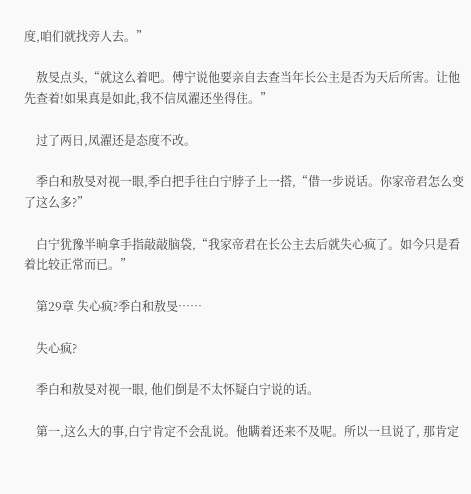度,咱们就找旁人去。”

    敖旻点头,“就这么着吧。傅宁说他要亲自去查当年长公主是否为天后所害。让他先查着!如果真是如此,我不信凤濯还坐得住。”

    过了两日,凤濯还是态度不改。

    季白和敖旻对视一眼,季白把手往白宁脖子上一搭,“借一步说话。你家帝君怎么变了这么多?”

    白宁犹豫半晌拿手指敲敲脑袋,“我家帝君在长公主去后就失心疯了。如今只是看着比较正常而已。”

    第29章 失心疯?季白和敖旻……

    失心疯?

    季白和敖旻对视一眼, 他们倒是不太怀疑白宁说的话。

    第一,这么大的事,白宁肯定不会乱说。他瞒着还来不及呢。所以一旦说了, 那肯定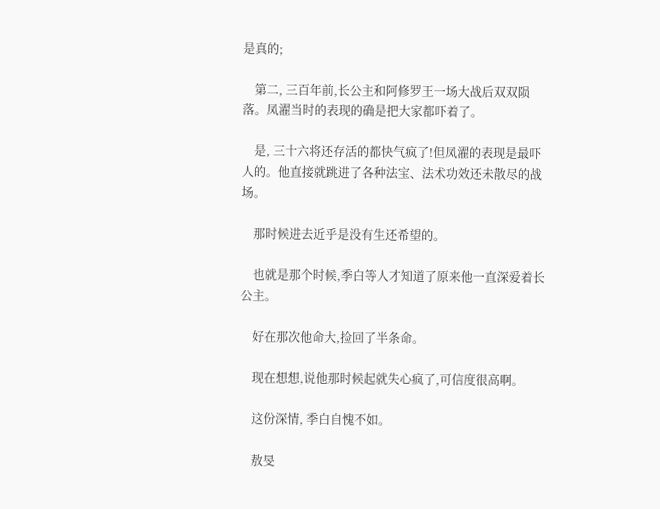是真的;

    第二, 三百年前,长公主和阿修罗王一场大战后双双陨落。凤濯当时的表现的确是把大家都吓着了。

    是, 三十六将还存活的都快气疯了!但凤濯的表现是最吓人的。他直接就跳进了各种法宝、法术功效还未散尽的战场。

    那时候进去近乎是没有生还希望的。

    也就是那个时候,季白等人才知道了原来他一直深爱着长公主。

    好在那次他命大,捡回了半条命。

    现在想想,说他那时候起就失心疯了,可信度很高啊。

    这份深情, 季白自愧不如。

    敖旻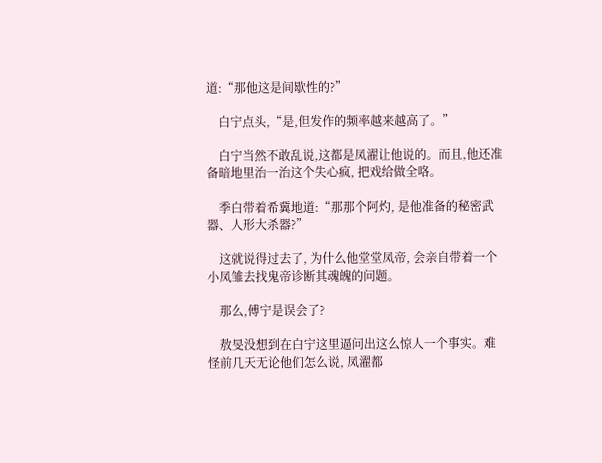道:“那他这是间歇性的?”

    白宁点头,“是,但发作的频率越来越高了。”

    白宁当然不敢乱说,这都是凤濯让他说的。而且,他还准备暗地里治一治这个失心疯, 把戏给做全咯。

    季白带着希冀地道:“那那个阿灼, 是他准备的秘密武器、人形大杀器?”

    这就说得过去了, 为什么他堂堂凤帝, 会亲自带着一个小凤雏去找鬼帝诊断其魂魄的问题。

    那么,傅宁是误会了?

    敖旻没想到在白宁这里逼问出这么惊人一个事实。难怪前几天无论他们怎么说, 凤濯都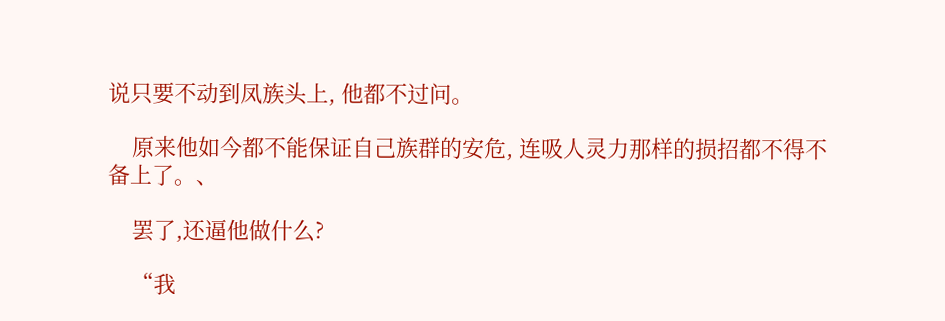说只要不动到凤族头上, 他都不过问。

    原来他如今都不能保证自己族群的安危, 连吸人灵力那样的损招都不得不备上了。、

    罢了,还逼他做什么?

    “我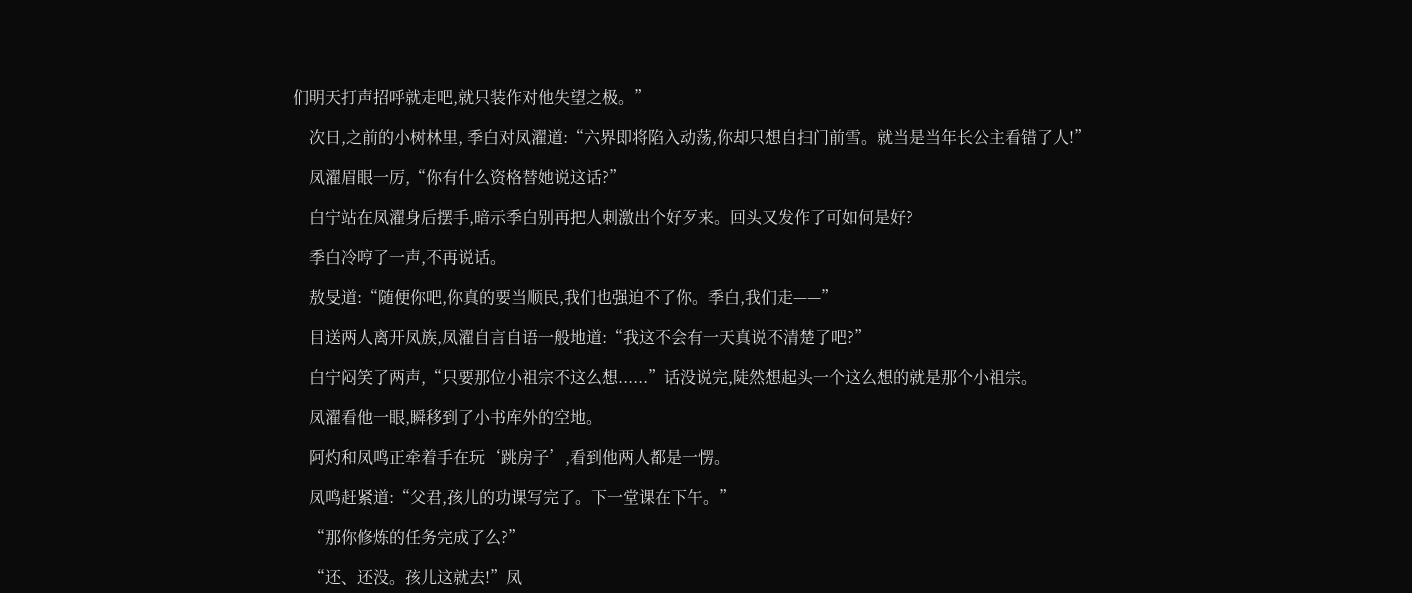们明天打声招呼就走吧,就只装作对他失望之极。”

    次日,之前的小树林里, 季白对凤濯道:“六界即将陷入动荡,你却只想自扫门前雪。就当是当年长公主看错了人!”

    凤濯眉眼一厉,“你有什么资格替她说这话?”

    白宁站在凤濯身后摆手,暗示季白别再把人刺激出个好歹来。回头又发作了可如何是好?

    季白冷哼了一声,不再说话。

    敖旻道:“随便你吧,你真的要当顺民,我们也强迫不了你。季白,我们走——”

    目送两人离开凤族,凤濯自言自语一般地道:“我这不会有一天真说不清楚了吧?”

    白宁闷笑了两声,“只要那位小祖宗不这么想......”话没说完,陡然想起头一个这么想的就是那个小祖宗。

    凤濯看他一眼,瞬移到了小书库外的空地。

    阿灼和凤鸣正牵着手在玩‘跳房子’,看到他两人都是一愣。

    凤鸣赶紧道:“父君,孩儿的功课写完了。下一堂课在下午。”

    “那你修炼的任务完成了么?”

    “还、还没。孩儿这就去!”凤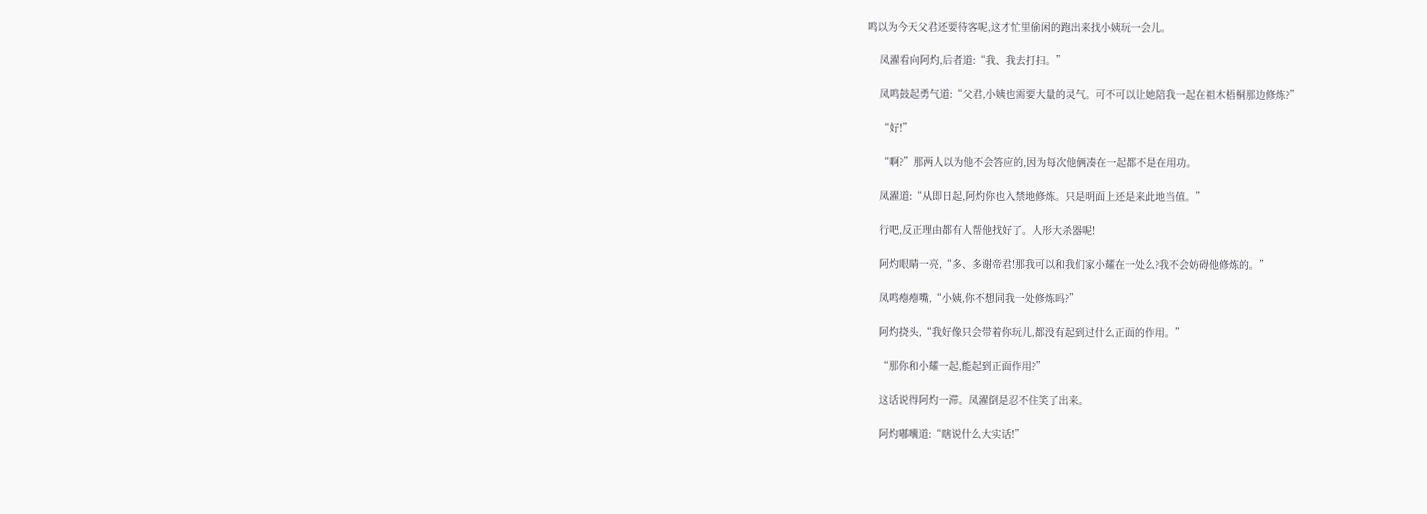鸣以为今天父君还要待客呢,这才忙里偷闲的跑出来找小姨玩一会儿。

    凤濯看向阿灼,后者道:“我、我去打扫。”

    凤鸣鼓起勇气道:“父君,小姨也需要大量的灵气。可不可以让她陪我一起在祖木梧桐那边修炼?”

    “好!”

    “啊?”那两人以为他不会答应的,因为每次他俩凑在一起都不是在用功。

    凤濯道:“从即日起,阿灼你也入禁地修炼。只是明面上还是来此地当值。”

    行吧,反正理由都有人帮他找好了。人形大杀器呢!

    阿灼眼睛一亮,“多、多谢帝君!那我可以和我们家小耀在一处么?我不会妨碍他修炼的。”

    凤鸣瘪瘪嘴,“小姨,你不想同我一处修炼吗?”

    阿灼挠头,“我好像只会带着你玩儿,都没有起到过什么正面的作用。”

    “那你和小耀一起,能起到正面作用?”

    这话说得阿灼一滞。凤濯倒是忍不住笑了出来。

    阿灼嘟囔道:“瞎说什么大实话!”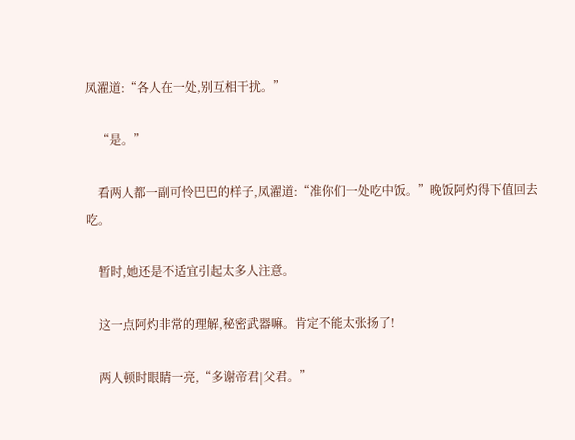凤濯道:“各人在一处,别互相干扰。”

    “是。”

    看两人都一副可怜巴巴的样子,凤濯道:“准你们一处吃中饭。”晚饭阿灼得下值回去吃。

    暂时,她还是不适宜引起太多人注意。

    这一点阿灼非常的理解,秘密武器嘛。肯定不能太张扬了!

    两人顿时眼睛一亮,“多谢帝君|父君。”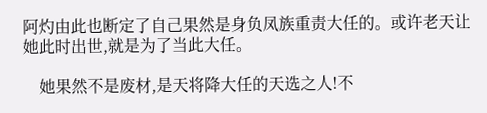阿灼由此也断定了自己果然是身负凤族重责大任的。或许老天让她此时出世,就是为了当此大任。

    她果然不是废材,是天将降大任的天选之人!不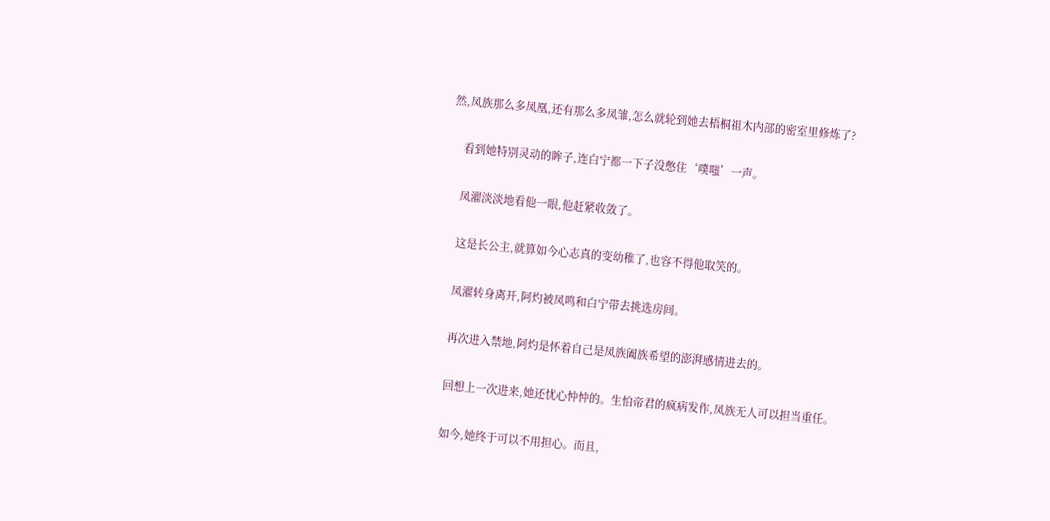然,凤族那么多凤凰,还有那么多凤雏,怎么就轮到她去梧桐祖木内部的密室里修炼了?

    看到她特别灵动的眸子,连白宁都一下子没憋住‘噗嗤’一声。

    凤濯淡淡地看他一眼,他赶紧收敛了。

    这是长公主,就算如今心志真的变幼稚了,也容不得他取笑的。

    凤濯转身离开,阿灼被凤鸣和白宁带去挑选房间。

    再次进入禁地,阿灼是怀着自己是凤族阖族希望的澎湃感情进去的。

    回想上一次进来,她还忧心忡忡的。生怕帝君的疯病发作,凤族无人可以担当重任。

    如今,她终于可以不用担心。而且,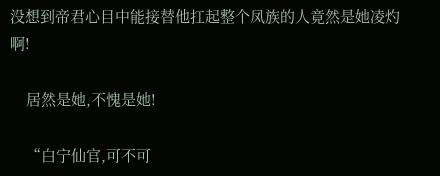没想到帝君心目中能接替他扛起整个凤族的人竟然是她凌灼啊!

    居然是她,不愧是她!

    “白宁仙官,可不可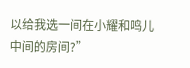以给我选一间在小耀和鸣儿中间的房间?”